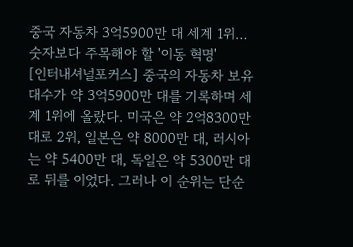중국 자동차 3억5900만 대 세계 1위…숫자보다 주목해야 할 '이동 혁명'
[인터내셔널포커스] 중국의 자동차 보유 대수가 약 3억5900만 대를 기록하며 세계 1위에 올랐다. 미국은 약 2억8300만 대로 2위, 일본은 약 8000만 대, 러시아는 약 5400만 대, 독일은 약 5300만 대로 뒤를 이었다. 그러나 이 순위는 단순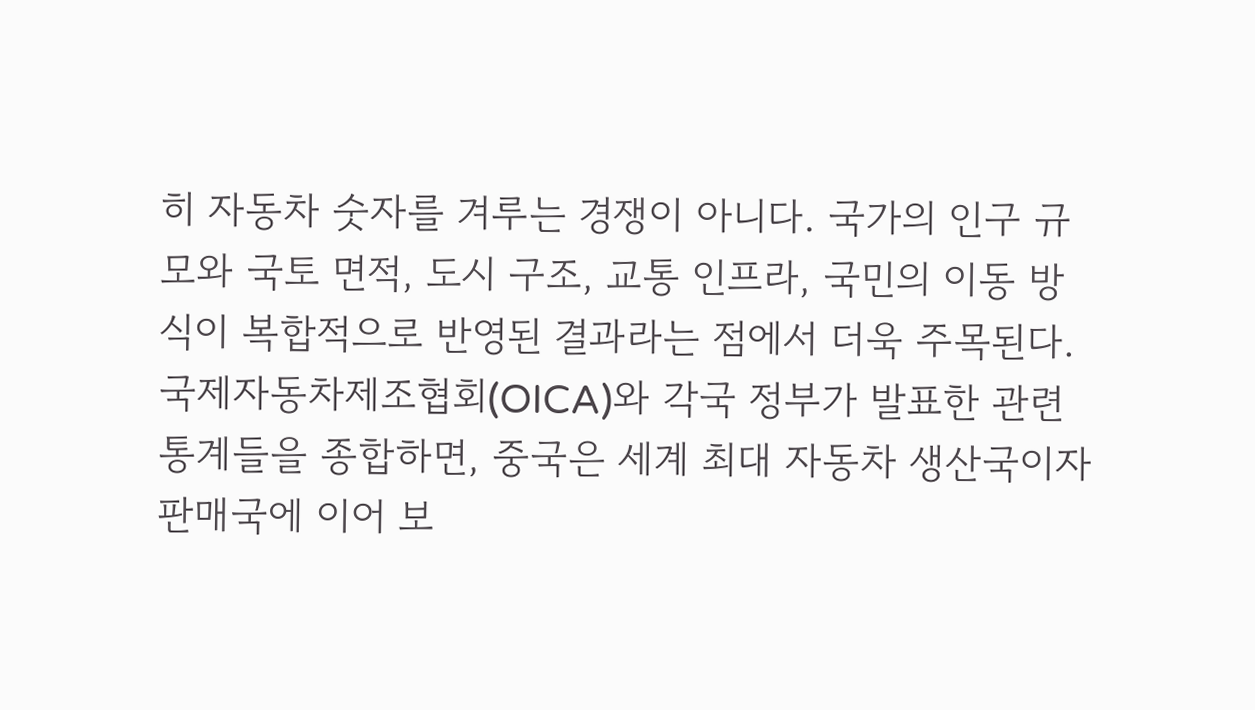히 자동차 숫자를 겨루는 경쟁이 아니다. 국가의 인구 규모와 국토 면적, 도시 구조, 교통 인프라, 국민의 이동 방식이 복합적으로 반영된 결과라는 점에서 더욱 주목된다.
국제자동차제조협회(OICA)와 각국 정부가 발표한 관련 통계들을 종합하면, 중국은 세계 최대 자동차 생산국이자 판매국에 이어 보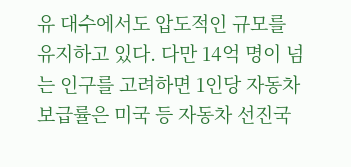유 대수에서도 압도적인 규모를 유지하고 있다. 다만 14억 명이 넘는 인구를 고려하면 1인당 자동차 보급률은 미국 등 자동차 선진국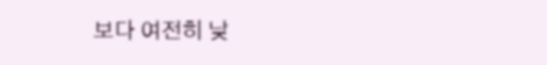보다 여전히 낮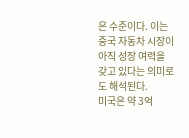은 수준이다. 이는 중국 자동차 시장이 아직 성장 여력을 갖고 있다는 의미로도 해석된다.
미국은 약 3억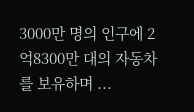3000만 명의 인구에 2억8300만 대의 자동차를 보유하며 ...